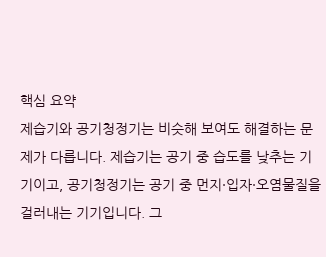핵심 요약
제습기와 공기청정기는 비슷해 보여도 해결하는 문제가 다릅니다. 제습기는 공기 중 습도를 낮추는 기기이고, 공기청정기는 공기 중 먼지·입자·오염물질을 걸러내는 기기입니다. 그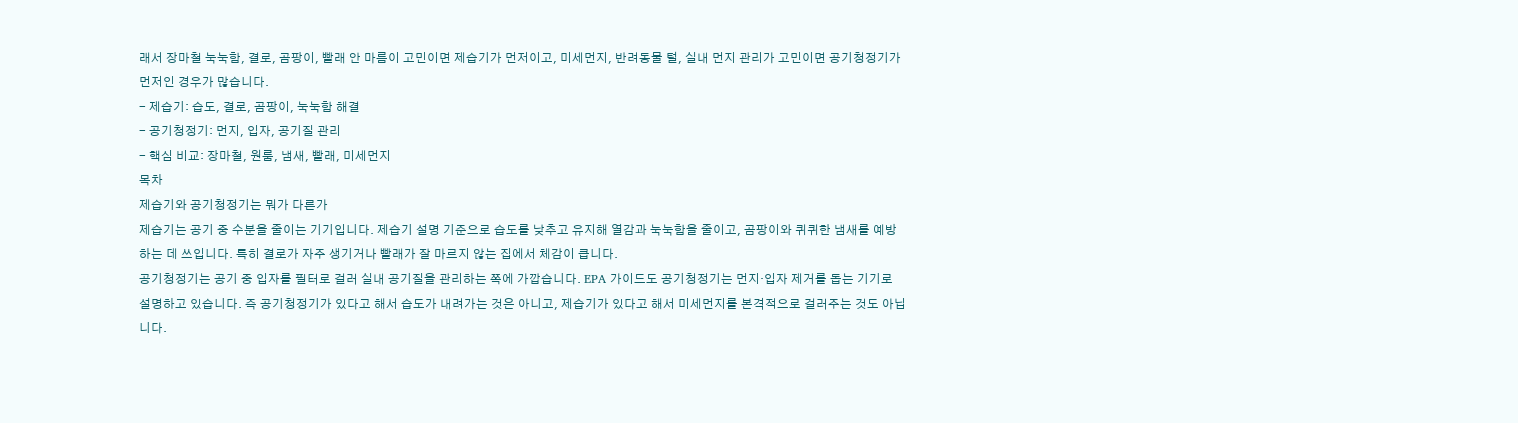래서 장마철 눅눅함, 결로, 곰팡이, 빨래 안 마름이 고민이면 제습기가 먼저이고, 미세먼지, 반려동물 털, 실내 먼지 관리가 고민이면 공기청정기가 먼저인 경우가 많습니다.
- 제습기: 습도, 결로, 곰팡이, 눅눅함 해결
- 공기청정기: 먼지, 입자, 공기질 관리
- 핵심 비교: 장마철, 원룸, 냄새, 빨래, 미세먼지
목차
제습기와 공기청정기는 뭐가 다른가
제습기는 공기 중 수분을 줄이는 기기입니다. 제습기 설명 기준으로 습도를 낮추고 유지해 열감과 눅눅함을 줄이고, 곰팡이와 퀴퀴한 냄새를 예방하는 데 쓰입니다. 특히 결로가 자주 생기거나 빨래가 잘 마르지 않는 집에서 체감이 큽니다.
공기청정기는 공기 중 입자를 필터로 걸러 실내 공기질을 관리하는 쪽에 가깝습니다. EPA 가이드도 공기청정기는 먼지·입자 제거를 돕는 기기로 설명하고 있습니다. 즉 공기청정기가 있다고 해서 습도가 내려가는 것은 아니고, 제습기가 있다고 해서 미세먼지를 본격적으로 걸러주는 것도 아닙니다.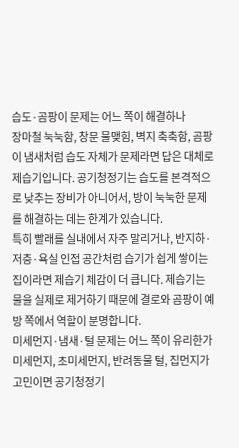습도·곰팡이 문제는 어느 쪽이 해결하나
장마철 눅눅함, 창문 물맺힘, 벽지 축축함, 곰팡이 냄새처럼 습도 자체가 문제라면 답은 대체로 제습기입니다. 공기청정기는 습도를 본격적으로 낮추는 장비가 아니어서, 방이 눅눅한 문제를 해결하는 데는 한계가 있습니다.
특히 빨래를 실내에서 자주 말리거나, 반지하·저층·욕실 인접 공간처럼 습기가 쉽게 쌓이는 집이라면 제습기 체감이 더 큽니다. 제습기는 물을 실제로 제거하기 때문에 결로와 곰팡이 예방 쪽에서 역할이 분명합니다.
미세먼지·냄새·털 문제는 어느 쪽이 유리한가
미세먼지, 초미세먼지, 반려동물 털, 집먼지가 고민이면 공기청정기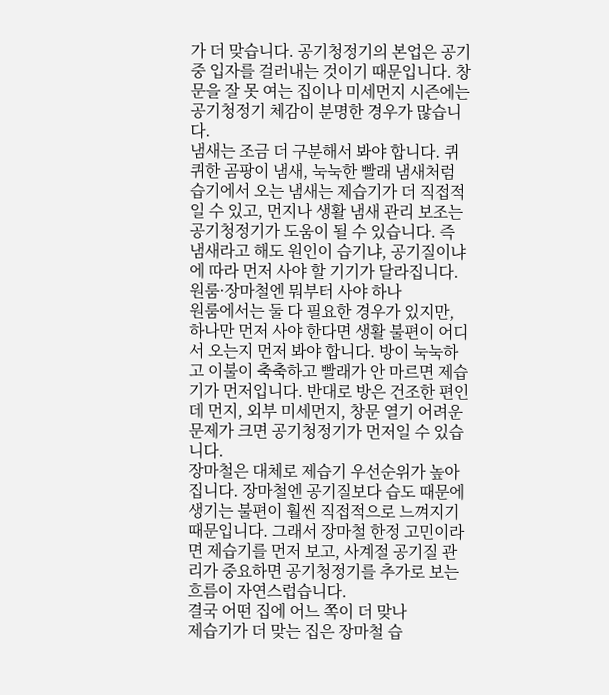가 더 맞습니다. 공기청정기의 본업은 공기 중 입자를 걸러내는 것이기 때문입니다. 창문을 잘 못 여는 집이나 미세먼지 시즌에는 공기청정기 체감이 분명한 경우가 많습니다.
냄새는 조금 더 구분해서 봐야 합니다. 퀴퀴한 곰팡이 냄새, 눅눅한 빨래 냄새처럼 습기에서 오는 냄새는 제습기가 더 직접적일 수 있고, 먼지나 생활 냄새 관리 보조는 공기청정기가 도움이 될 수 있습니다. 즉 냄새라고 해도 원인이 습기냐, 공기질이냐에 따라 먼저 사야 할 기기가 달라집니다.
원룸·장마철엔 뭐부터 사야 하나
원룸에서는 둘 다 필요한 경우가 있지만, 하나만 먼저 사야 한다면 생활 불편이 어디서 오는지 먼저 봐야 합니다. 방이 눅눅하고 이불이 축축하고 빨래가 안 마르면 제습기가 먼저입니다. 반대로 방은 건조한 편인데 먼지, 외부 미세먼지, 창문 열기 어려운 문제가 크면 공기청정기가 먼저일 수 있습니다.
장마철은 대체로 제습기 우선순위가 높아집니다. 장마철엔 공기질보다 습도 때문에 생기는 불편이 훨씬 직접적으로 느껴지기 때문입니다. 그래서 장마철 한정 고민이라면 제습기를 먼저 보고, 사계절 공기질 관리가 중요하면 공기청정기를 추가로 보는 흐름이 자연스럽습니다.
결국 어떤 집에 어느 쪽이 더 맞나
제습기가 더 맞는 집은 장마철 습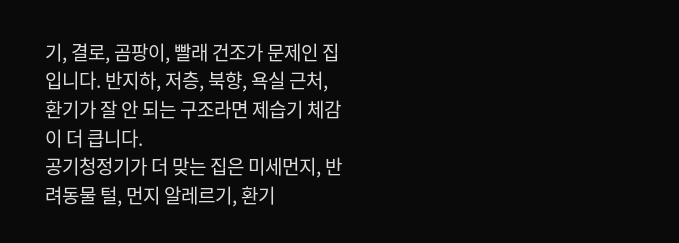기, 결로, 곰팡이, 빨래 건조가 문제인 집입니다. 반지하, 저층, 북향, 욕실 근처, 환기가 잘 안 되는 구조라면 제습기 체감이 더 큽니다.
공기청정기가 더 맞는 집은 미세먼지, 반려동물 털, 먼지 알레르기, 환기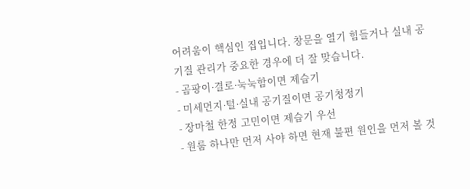어려움이 핵심인 집입니다. 창문을 열기 힘들거나 실내 공기질 관리가 중요한 경우에 더 잘 맞습니다.
- 곰팡이·결로·눅눅함이면 제습기
- 미세먼지·털·실내 공기질이면 공기청정기
- 장마철 한정 고민이면 제습기 우선
- 원룸 하나만 먼저 사야 하면 현재 불편 원인을 먼저 볼 것